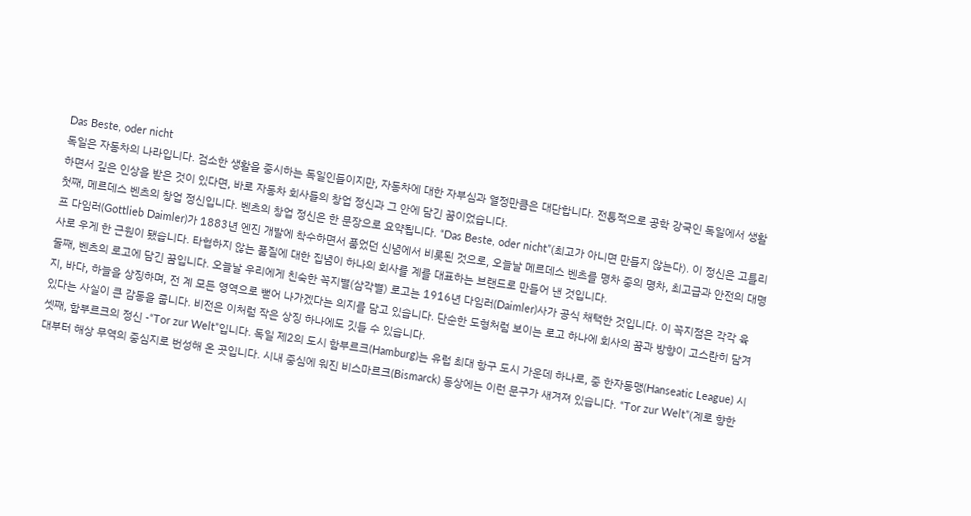Das Beste, oder nicht
독일은 자동차의 나라입니다. 검소한 생활을 중시하는 독일인들이지만, 자동차에 대한 자부심과 열정만큼은 대단합니다. 전통적으로 공학 강국인 독일에서 생활하면서 깊은 인상을 받은 것이 있다면, 바로 자동차 회사들의 창업 정신과 그 안에 담긴 꿈이었습니다.
첫째, 메르데스 벤츠의 창업 정신입니다. 벤츠의 창업 정신은 한 문장으로 요약됩니다. “Das Beste, oder nicht”(최고가 아니면 만들지 않는다). 이 정신은 고틀리프 다임러(Gottlieb Daimler)가 1883년 엔진 개발에 착수하면서 품었던 신념에서 비롯된 것으로, 오늘날 메르데스 벤츠를 명차 중의 명차, 최고급과 안전의 대명사로 우게 한 근원이 됐습니다. 타협하지 않는 품질에 대한 집념이 하나의 회사를 계를 대표하는 브랜드로 만들어 낸 것입니다.
둘째, 벤츠의 로고에 담긴 꿈입니다. 오늘날 우리에게 친숙한 꼭지별(삼각별) 로고는 1916년 다임러(Daimler)사가 공식 채택한 것입니다. 이 꼭지점은 각각 육지, 바다, 하늘을 상징하며, 전 계 모든 영역으로 뻗어 나가겠다는 의지를 담고 있습니다. 단순한 도형처럼 보이는 로고 하나에 회사의 꿈과 방향이 고스란히 담겨 있다는 사실이 큰 감동을 줍니다. 비전은 이처럼 작은 상징 하나에도 깃들 수 있습니다.
셋째, 함부르크의 정신 -“Tor zur Welt”입니다. 독일 제2의 도시 함부르크(Hamburg)는 유럽 최대 항구 도시 가운데 하나로, 중 한자동맹(Hanseatic League) 시대부터 해상 무역의 중심지로 번성해 온 곳입니다. 시내 중심에 워진 비스마르크(Bismarck) 동상에는 이런 문구가 새겨져 있습니다. “Tor zur Welt”(계로 향한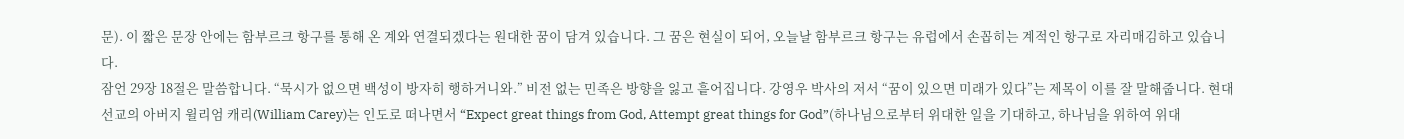문). 이 짧은 문장 안에는 함부르크 항구를 통해 온 계와 연결되겠다는 원대한 꿈이 담겨 있습니다. 그 꿈은 현실이 되어, 오늘날 함부르크 항구는 유럽에서 손꼽히는 계적인 항구로 자리매김하고 있습니다.
잠언 29장 18절은 말씀합니다. “묵시가 없으면 백성이 방자히 행하거니와.” 비전 없는 민족은 방향을 잃고 흩어집니다. 강영우 박사의 저서 “꿈이 있으면 미래가 있다”는 제목이 이를 잘 말해줍니다. 현대 선교의 아버지 윌리엄 캐리(William Carey)는 인도로 떠나면서 “Expect great things from God, Attempt great things for God”(하나님으로부터 위대한 일을 기대하고, 하나님을 위하여 위대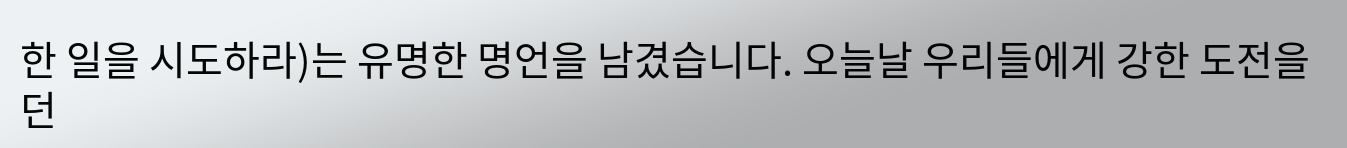한 일을 시도하라)는 유명한 명언을 남겼습니다. 오늘날 우리들에게 강한 도전을 던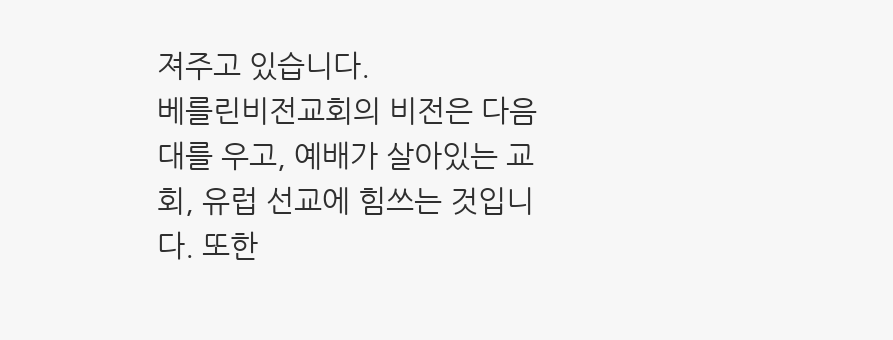져주고 있습니다.
베를린비전교회의 비전은 다음대를 우고, 예배가 살아있는 교회, 유럽 선교에 힘쓰는 것입니다. 또한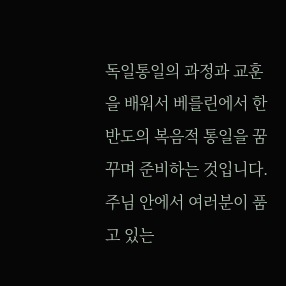독일통일의 과정과 교훈을 배워서 베를린에서 한반도의 복음적 통일을 꿈꾸며 준비하는 것입니다. 주님 안에서 여러분이 품고 있는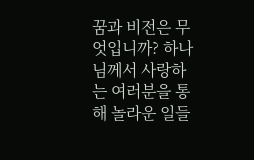꿈과 비전은 무엇입니까? 하나님께서 사랑하는 여러분을 통해 놀라운 일들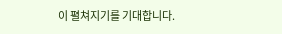이 펼쳐지기를 기대합니다.